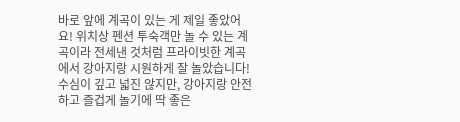바로 앞에 계곡이 있는 게 제일 좋았어요! 위치상 펜션 투숙객만 놀 수 있는 계곡이라 전세낸 것처럼 프라이빗한 계곡에서 강아지랑 시원하게 잘 놀았습니다! 수심이 깊고 넓진 않지만, 강아지랑 안전하고 즐겁게 놀기에 딱 좋은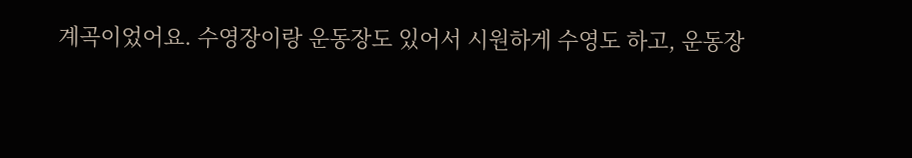계곡이었어요. 수영장이랑 운동장도 있어서 시원하게 수영도 하고, 운동장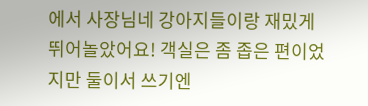에서 사장님네 강아지들이랑 재밌게 뛰어놀았어요! 객실은 좀 좁은 편이었지만 둘이서 쓰기엔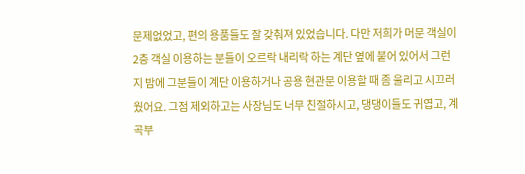문제없었고, 편의 용품들도 잘 갖춰져 있었습니다. 다만 저희가 머문 객실이 2층 객실 이용하는 분들이 오르락 내리락 하는 계단 옆에 붙어 있어서 그런지 밤에 그분들이 계단 이용하거나 공용 현관문 이용할 때 좀 울리고 시끄러웠어요. 그점 제외하고는 사장님도 너무 친절하시고, 댕댕이들도 귀엽고, 계곡부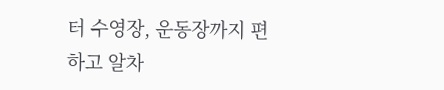터 수영장, 운동장까지 편하고 알차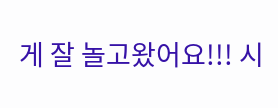게 잘 놀고왔어요!!! 시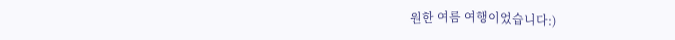원한 여름 여행이었습니다:)